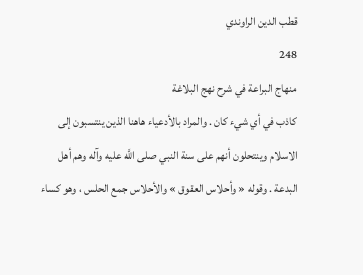قطب الدين الراوندي
248
منهاج البراعة في شرح نهج البلاغة
كاذب في أي شيء كان . والمراد بالأدعياء هاهنا الذين ينتسبون إلى الاسلام وينتحلون أنهم على سنة النبي صلى اللَّه عليه وآله وهم أهل البدعة . وقوله « وأحلاس العقوق » والأحلاس جمع الحلس ، وهو كساء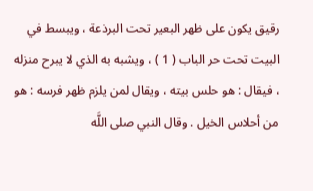رقيق يكون على ظهر البعير تحت البرذعة ، ويبسط في البيت تحت حر الباب ( 1 ) ، ويشبه به الذي لا يبرح منزله ، فيقال : هو حلس بيته ، ويقال لمن يلزم ظهر فرسه : هو من أحلاس الخيل . وقال النبي صلى اللَّه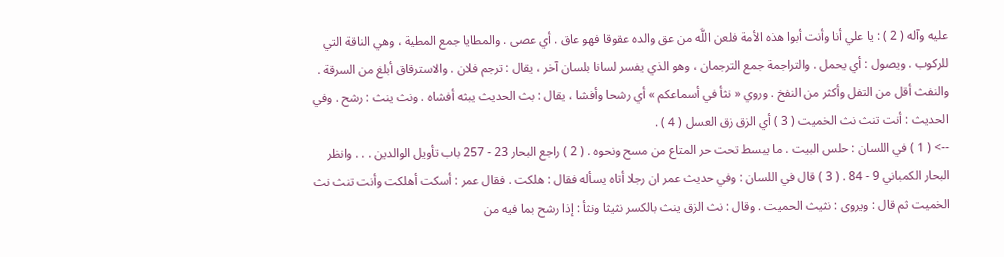عليه وآله ( 2 ) : يا علي أنا وأنت أبوا هذه الأمة فلعن اللَّه من عق والده عقوقا فهو عاق . أي عصى . والمطايا جمع المطية ، وهي الناقة التي للركوب . ويصول : أي يحمل . والتراجمة جمع الترجمان ، وهو الذي يفسر لسانا بلسان آخر ، يقال : ترجم فلان . والاسترقاق أبلغ من السرقة . والنفث أقل من التفل وأكثر من النفخ . وروي « نثأ في أسماعكم » أي رشحا وأفشا ، يقال : بث الحديث يبثه أفشاه . ونث ينث : رشح . وفي الحديث : أنت تنث نث الخميت ( 3 ) أي الزق زق العسل ( 4 ) .
--> ( 1 ) في اللسان : حلس البيت . ما يبسط تحت حر المتاع من مسح ونحوه . ( 2 ) راجع البحار 23 - 257 باب تأويل الوالدين . . . وانظر البحار الكمباني 9 - 84 . ( 3 ) قال في اللسان : وفي حديث عمر ان رجلا أتاه يسأله فقال : هلكت . فقال عمر : أسكت أهلكت وأنت تنث نث الخميت ثم قال : ويروى : نثيث الحميت . وقال : نث الزق ينث بالكسر نثيثا ونثأ : إذا رشح بما فيه من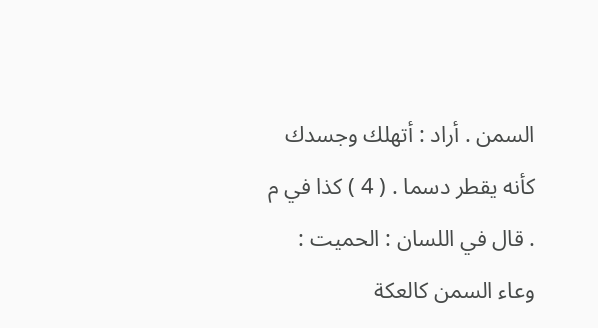السمن . أراد : أتهلك وجسدك كأنه يقطر دسما . ( 4 ) كذا في م . قال في اللسان : الحميت : وعاء السمن كالعكة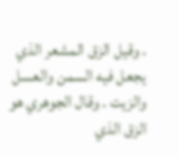. وقيل الزق المشعر الذي يجعل فيه السمن والعسل والزيت . وقال الجوهري هو الزق الذي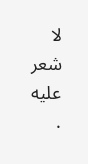لا شعر عليه .